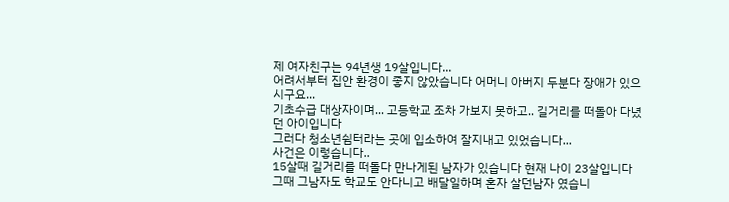제 여자친구는 94년생 19살입니다...
어려서부터 집안 환경이 좋지 않았습니다 어머니 아버지 두분다 장애가 있으시구요...
기초수급 대상자이며... 고등학교 조차 가보지 못하고.. 길거리를 떠돌아 다녔던 아이입니다
그러다 청소년쉼터라는 곳에 입소하여 잘지내고 있었습니다...
사건은 이렇습니다..
15살때 길거리를 떠돌다 만나게된 남자가 있습니다 현재 나이 23살입니다
그때 그남자도 학교도 안다니고 배달일하며 혼자 살던남자 였습니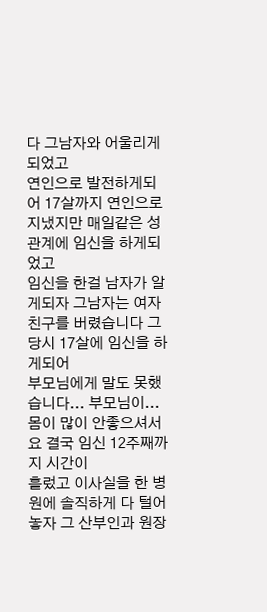다 그남자와 어울리게 되었고
연인으로 발전하게되어 17살까지 연인으로 지냈지만 매일같은 성관계에 임신을 하게되었고
임신을 한걸 남자가 알게되자 그남자는 여자친구를 버렸습니다 그당시 17살에 임신을 하게되어
부모님에게 말도 못했습니다... 부모님이... 몸이 많이 안좋으셔서요 결국 임신 12주째까지 시간이
흘렀고 이사실을 한 병원에 솔직하게 다 털어놓자 그 산부인과 원장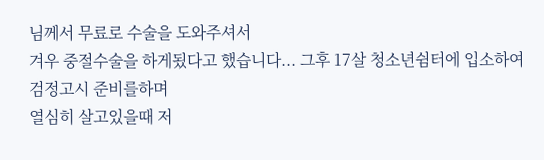님께서 무료로 수술을 도와주셔서
겨우 중절수술을 하게됬다고 했습니다... 그후 17살 청소년쉼터에 입소하여 검정고시 준비를하며
열심히 살고있을때 저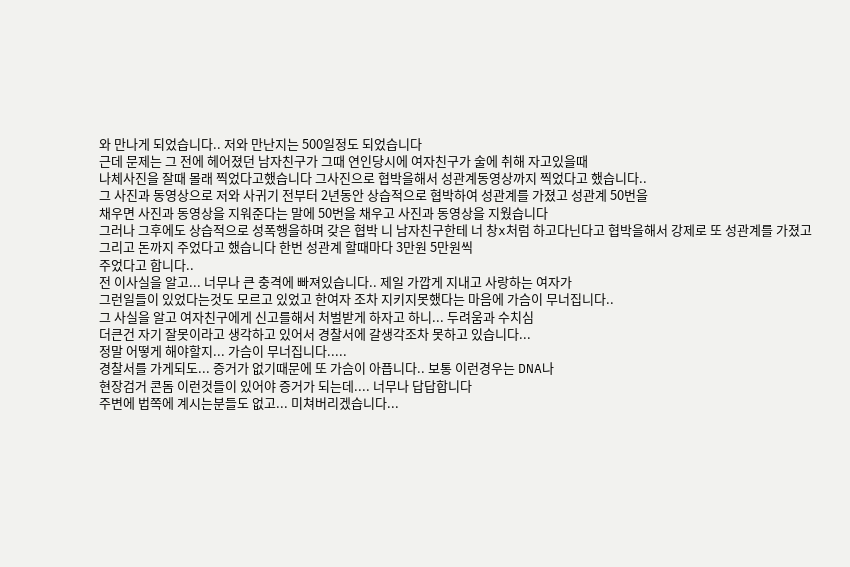와 만나게 되었습니다.. 저와 만난지는 500일정도 되었습니다
근데 문제는 그 전에 헤어졌던 남자친구가 그때 연인당시에 여자친구가 술에 취해 자고있을때
나체사진을 잘때 몰래 찍었다고했습니다 그사진으로 협박을해서 성관계동영상까지 찍었다고 했습니다..
그 사진과 동영상으로 저와 사귀기 전부터 2년동안 상습적으로 협박하여 성관계를 가졌고 성관계 50번을
채우면 사진과 동영상을 지워준다는 말에 50번을 채우고 사진과 동영상을 지웠습니다
그러나 그후에도 상습적으로 성폭행을하며 갖은 협박 니 남자친구한테 너 창x처럼 하고다닌다고 협박을해서 강제로 또 성관계를 가졌고 그리고 돈까지 주었다고 했습니다 한번 성관계 할때마다 3만원 5만원씩
주었다고 합니다..
전 이사실을 알고... 너무나 큰 충격에 빠져있습니다.. 제일 가깝게 지내고 사랑하는 여자가
그런일들이 있었다는것도 모르고 있었고 한여자 조차 지키지못했다는 마음에 가슴이 무너집니다..
그 사실을 알고 여자친구에게 신고를해서 처벌받게 하자고 하니... 두려움과 수치심
더큰건 자기 잘못이라고 생각하고 있어서 경찰서에 갈생각조차 못하고 있습니다...
정말 어떻게 해야할지... 가슴이 무너집니다.....
경찰서를 가게되도... 증거가 없기때문에 또 가슴이 아픕니다.. 보통 이런경우는 DNA나
현장검거 콘돔 이런것들이 있어야 증거가 되는데.... 너무나 답답합니다
주변에 법쪽에 계시는분들도 없고... 미쳐버리겠습니다...